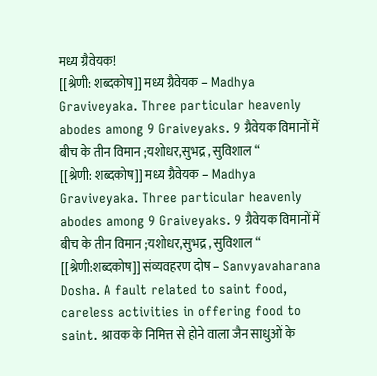मध्य ग्रैवेयक!
[[श्रेणी: शब्दकोष]] मध्य ग्रैवेयक – Madhya Graviveyaka. Three particular heavenly abodes among 9 Graiveyaks. 9 ग्रैवेयक विमानों में बीच के तीन विमान ;यशोधर,सुभद्र , सुविशाल “
[[श्रेणी: शब्दकोष]] मध्य ग्रैवेयक – Madhya Graviveyaka. Three particular heavenly abodes among 9 Graiveyaks. 9 ग्रैवेयक विमानों में बीच के तीन विमान ;यशोधर,सुभद्र , सुविशाल “
[[श्रेणी:शब्दकोष]] संव्यवहरण दोष – Sanvyavaharana Dosha. A fault related to saint food, careless activities in offering food to saint. श्रावक के निमित्त से होने वाला जैन साधुओं के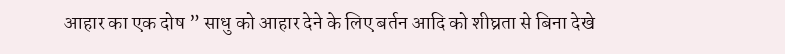आहार का एक दोष ” साधु को आहार देने के लिए बर्तन आदि को शीघ्रता से बिना देखे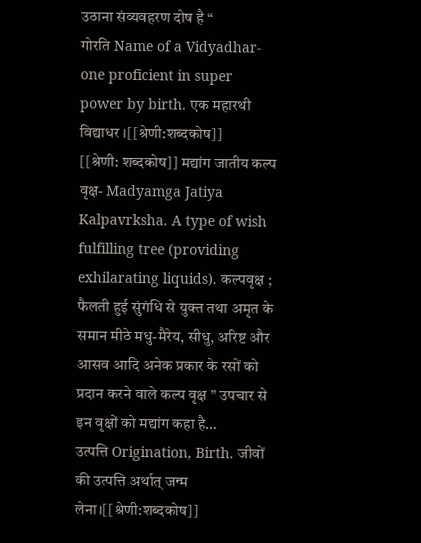उठाना संव्यवहरण दोष है “
गोरति Name of a Vidyadhar-one proficient in super power by birth. एक महारथी विद्याधर ।[[श्रेणी:शब्दकोष]]
[[श्रेणी: शब्दकोष]] मद्यांग जातीय कल्प वृक्ष- Madyamga Jatiya Kalpavrksha. A type of wish fulfilling tree (providing exhilarating liquids). कल्पवृक्ष ; फैलती हुई सुंगंधि से युक्त तथा अमृत के समान मीठे मधु-मैरेय, सीधु, अरिष्ट और आसव आदि अनेक प्रकार के रसों को प्रदान करने वाले कल्प वृक्ष ” उपचार से इन वृक्षों को मद्यांग कहा है…
उत्पत्ति Origination, Birth. जीवों की उत्पत्ति अर्थात् जन्म लेना।[[श्रेणी:शब्दकोष]]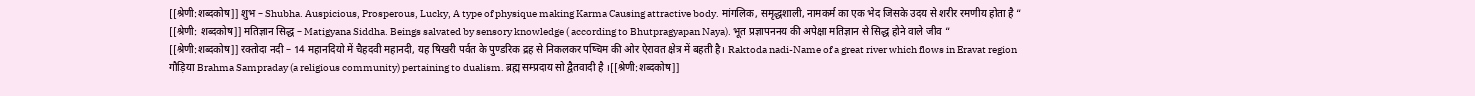[[श्रेणी:शब्दकोष]] शुभ – Shubha. Auspicious, Prosperous, Lucky, A type of physique making Karma Causing attractive body. मांगलिक, समृद्धशाली, नामकर्म का एक भेद जिसके उदय से शरीर रमणीय होता है “
[[श्रेणी: शब्दकोष]] मतिज्ञान सिद्ध – Matigyana Siddha. Beings salvated by sensory knowledge ( according to Bhutpragyapan Naya). भूत प्रज्ञापननय की अपेक्षा मतिज्ञान से सिद्ध होने वाले जीव “
[[श्रेणी:शब्दकोष]] रक्तोदा नदी – 14 महानदियो में चैहदवी महानदी, यह षिखरी पर्वत के पुण्डरिक द्रह से निकलकर पष्चिम की ओर ऐरावत क्षेत्र में बहती है। Raktoda nadi-Name of a great river which flows in Eravat region
गौड़िया Brahma Sampraday (a religious community) pertaining to dualism. ब्रह्म सम्प्रदाय सो द्वैतवादी है ।[[श्रेणी:शब्दकोष]]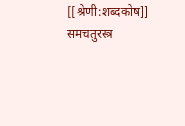[[श्रेणी:शब्दकोष]] समचतुरस्त्र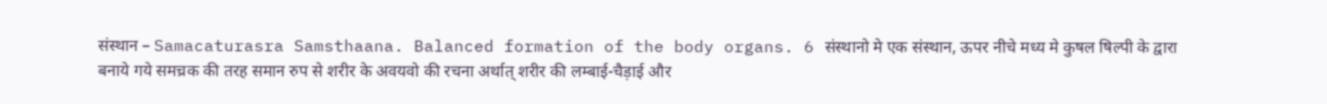संस्थान – Samacaturasra Samsthaana. Balanced formation of the body organs. 6 संस्थानो मे एक संस्थान, ऊपर नीचे मध्य मे कुषल षिल्पी के द्वारा बनाये गये समच्रक की तरह समान रुप से शरीर के अवयवो की रचना अर्थात् शरीर की लम्बाई-चैड़ाई और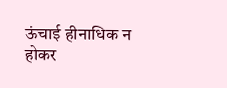ऊंचाई हीनाधिक न होकर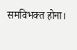समविभक्त होना।